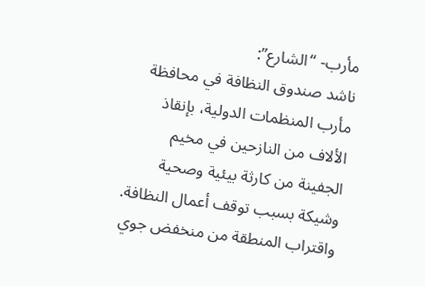مأرب- “الشارع”:
ناشد صندوق النظافة في محافظة مأرب المنظمات الدولية، بإنقاذ الألاف من النازحين في مخيم الجفينة من كارثة بيئية وصحية وشيكة بسبب توقف أعمال النظافة. واقتراب المنطقة من منخفض جوي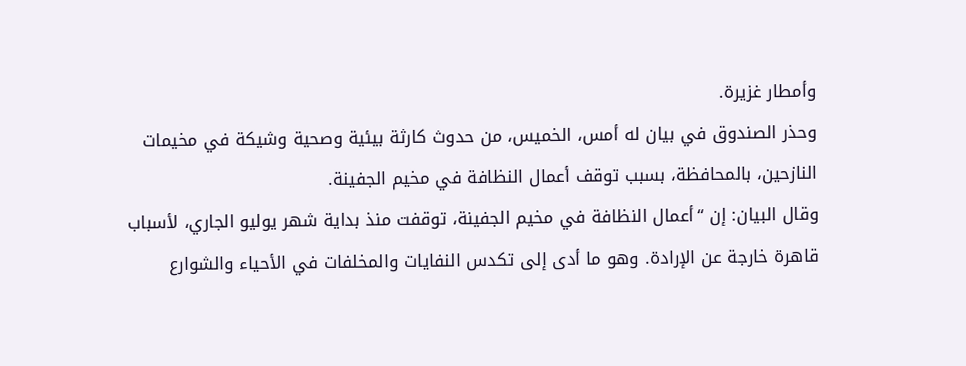وأمطار غزيرة.
وحذر الصندوق في بيان له أمس، الخميس، من حدوث كارثة بيئية وصحية وشيكة في مخيمات النازحين، بالمحافظة، بسبب توقف أعمال النظافة في مخيم الجفينة.
وقال البيان: إن “أعمال النظافة في مخيم الجفينة، توقفت منذ بداية شهر يوليو الجاري، لأسباب قاهرة خارجة عن الإرادة. وهو ما أدى إلى تكدس النفايات والمخلفات في الأحياء والشوارع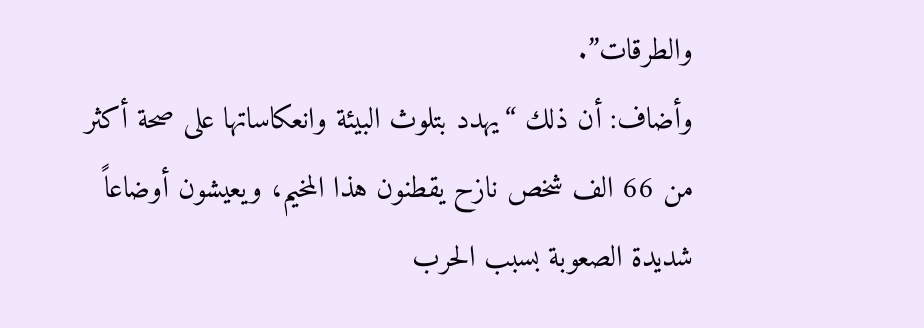والطرقات”.
وأضاف: أن ذلك “يهدد بتلوث البيئة وانعكاساتها على صحة أكثر من 66 الف شخص نازح يقطنون هذا المخيم، ويعيشون أوضاعاً شديدة الصعوبة بسبب الحرب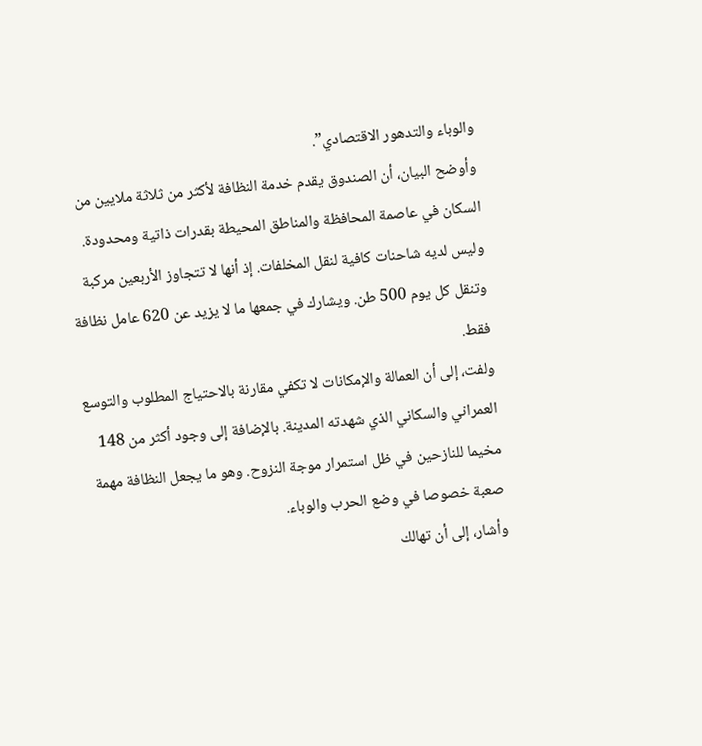والوباء والتدهور الاقتصادي”.
وأوضح البيان، أن الصندوق يقدم خدمة النظافة لأكثر من ثلاثة ملايين من السكان في عاصمة المحافظة والمناطق المحيطة بقدرات ذاتية ومحدودة. وليس لديه شاحنات كافية لنقل المخلفات. إذ أنها لا تتجاوز الأربعين مركبة وتنقل كل يوم 500 طن. ويشارك في جمعها ما لا يزيد عن 620 عامل نظافة فقط.
ولفت، إلى أن العمالة والإمكانات لا تكفي مقارنة بالاحتياج المطلوب والتوسع العمراني والسكاني الذي شهدته المدينة. بالإضافة إلى وجود أكثر من 148 مخيما للنازحين في ظل استمرار موجة النزوح. وهو ما يجعل النظافة مهمة صعبة خصوصا في وضع الحرب والوباء.
وأشار، إلى أن تهالك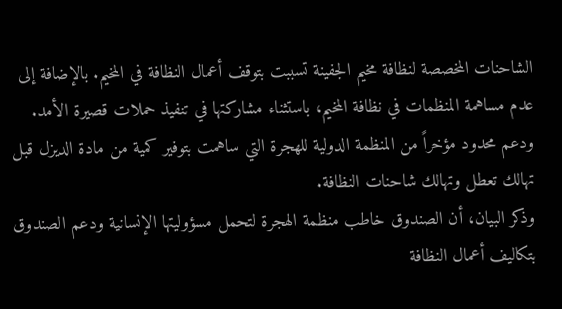الشاحنات المخصصة لنظافة مخيم الجفينة تسببت بتوقف أعمال النظافة في المخيم. بالإضافة إلى عدم مساهمة المنظمات في نظافة المخيم، باستثناء مشاركتها في تنفيذ حملات قصيرة الأمد. ودعم محدود مؤخراً من المنظمة الدولية للهجرة التي ساهمت بتوفير كمية من مادة الديزل قبل تهالك تعطل وتهالك شاحنات النظافة.
وذكر البيان، أن الصندوق خاطب منظمة الهجرة لتحمل مسؤوليتها الإنسانية ودعم الصندوق بتكاليف أعمال النظافة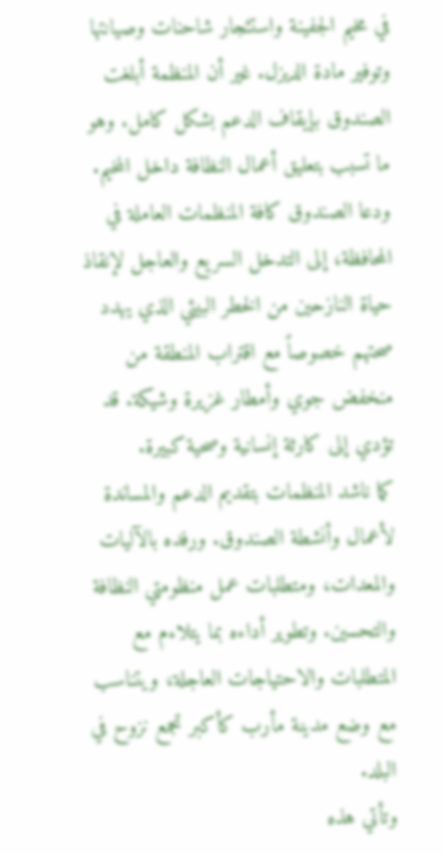في مخيم الجفينة واستئجار شاحنات وصيانتها وتوفير مادة الديزل. غير أن المنظمة أبلغت الصندوق بإيقاف الدعم بشكل كامل. وهو ما تسبب بتعليق أعمال النظافة داخل المخيم.
ودعا الصندوق كافة المنظمات العاملة في المحافظة، إلى التدخل السريع والعاجل لإنقاذ حياة النازحين من الخطر البيئي الذي يهدد صحتهم خصوصاً مع اقتراب المنطقة من منخفض جوي وأمطار غزيرة وشيكة. قد تؤدي إلى كارثة إنسانية وصحية كبيرة.
كما ناشد المنظمات بتقديم الدعم والمساندة لأعمال وأنشطة الصندوق. ورفده بالآليات والمعدات، ومتطلبات عمل منظومتي النظافة والتحسين. وتطوير أداءه بما يتلاءم مع المتطلبات والاحتياجات العاجلة، ويتناسب مع وضع مدينة مأرب كأكبر تجمع نزوح في البلد.
وتأتي هذه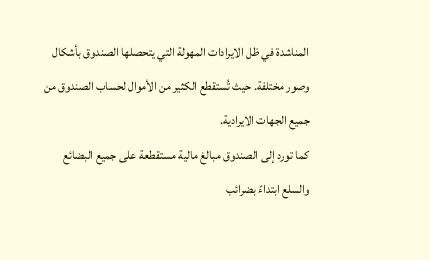المناشدة في ظل الايرادات المهولة التي يتحصلها الصندوق بأشكال وصور مختلفة. حيث تُستقطع الكثير من الأموال لحساب الصندوق من جميع الجهات الايرادية.
كما تورد إلى الصندوق مبالغ مالية مستقطعة على جميع البضائع والسلع ابتداءً بضرائب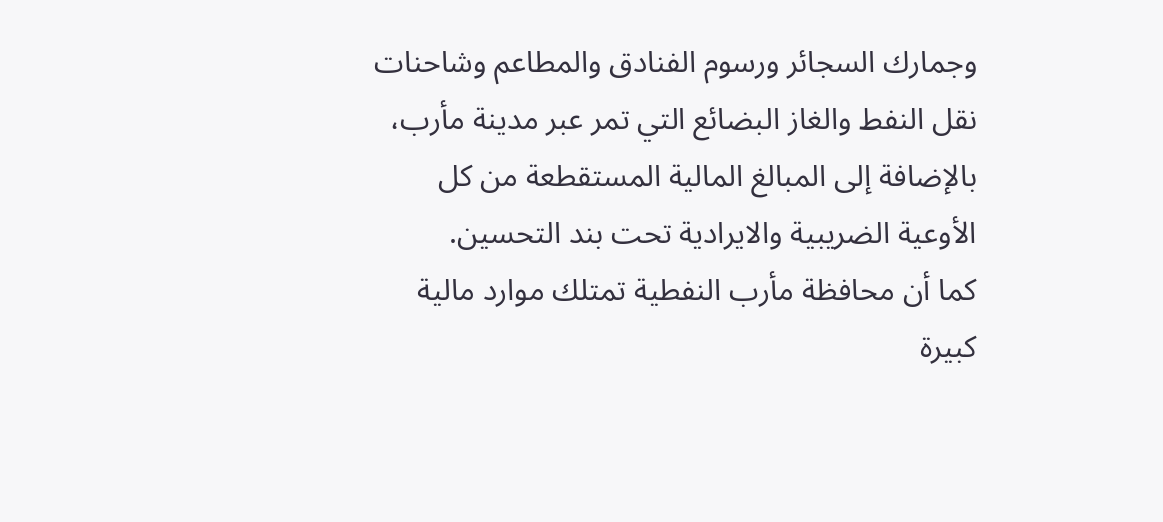وجمارك السجائر ورسوم الفنادق والمطاعم وشاحنات نقل النفط والغاز البضائع التي تمر عبر مدينة مأرب، بالإضافة إلى المبالغ المالية المستقطعة من كل الأوعية الضريبية والايرادية تحت بند التحسين.
كما أن محافظة مأرب النفطية تمتلك موارد مالية كبيرة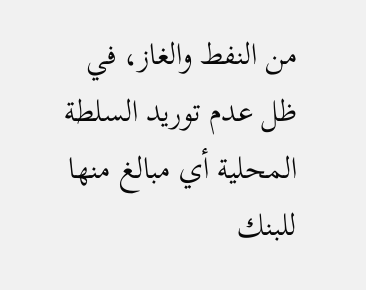من النفط والغاز، في ظل عدم توريد السلطة المحلية أي مبالغ منها للبنك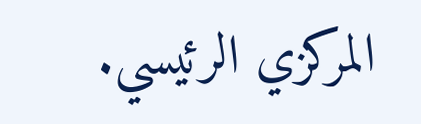المركزي الرئيسي.